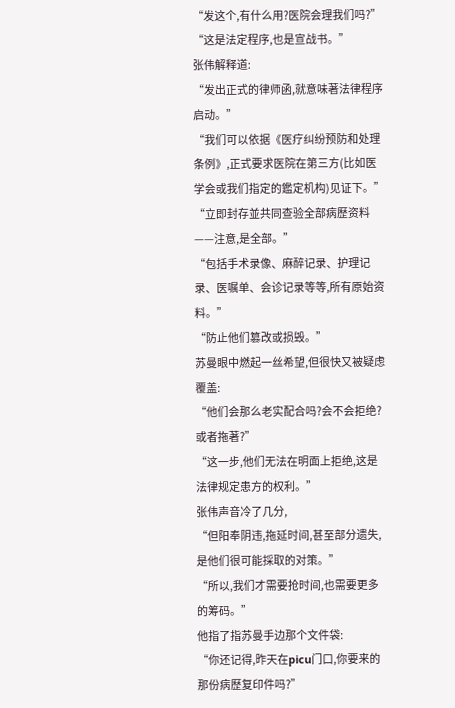“发这个,有什么用?医院会理我们吗?”
“这是法定程序,也是宣战书。”
张伟解释道:
“发出正式的律师函,就意味著法律程序启动。”
“我们可以依据《医疗纠纷预防和处理条例》,正式要求医院在第三方(比如医学会或我们指定的鑑定机构)见证下。”
“立即封存並共同查验全部病歷资料——注意,是全部。”
“包括手术录像、麻醉记录、护理记录、医嘱单、会诊记录等等,所有原始资料。”
“防止他们篡改或损毁。”
苏曼眼中燃起一丝希望,但很快又被疑虑覆盖:
“他们会那么老实配合吗?会不会拒绝?或者拖著?”
“这一步,他们无法在明面上拒绝,这是法律规定患方的权利。”
张伟声音冷了几分,
“但阳奉阴违,拖延时间,甚至部分遗失,是他们很可能採取的对策。”
“所以,我们才需要抢时间,也需要更多的筹码。”
他指了指苏曼手边那个文件袋:
“你还记得,昨天在picu门口,你要来的那份病歷复印件吗?”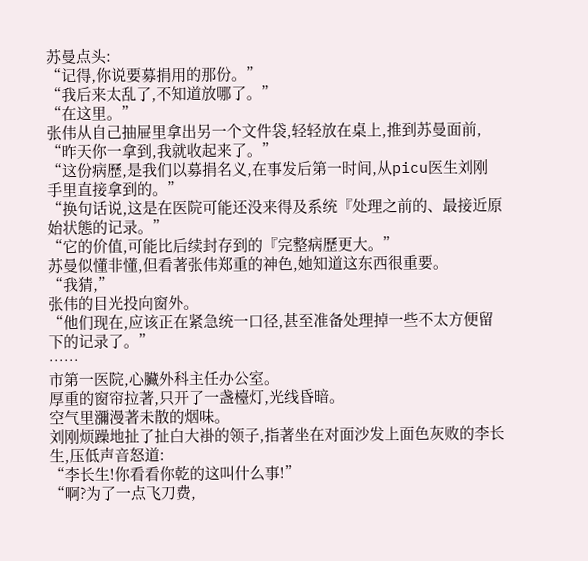苏曼点头:
“记得,你说要募捐用的那份。”
“我后来太乱了,不知道放哪了。”
“在这里。”
张伟从自己抽屉里拿出另一个文件袋,轻轻放在桌上,推到苏曼面前,
“昨天你一拿到,我就收起来了。”
“这份病歷,是我们以募捐名义,在事发后第一时间,从picu医生刘刚手里直接拿到的。”
“换句话说,这是在医院可能还没来得及系统『处理之前的、最接近原始状態的记录。”
“它的价值,可能比后续封存到的『完整病歷更大。”
苏曼似懂非懂,但看著张伟郑重的神色,她知道这东西很重要。
“我猜,”
张伟的目光投向窗外。
“他们现在,应该正在紧急统一口径,甚至准备处理掉一些不太方便留下的记录了。”
……
市第一医院,心臟外科主任办公室。
厚重的窗帘拉著,只开了一盏檯灯,光线昏暗。
空气里瀰漫著未散的烟味。
刘刚烦躁地扯了扯白大褂的领子,指著坐在对面沙发上面色灰败的李长生,压低声音怒道:
“李长生!你看看你乾的这叫什么事!”
“啊?为了一点飞刀费,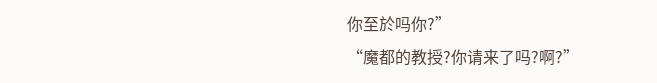你至於吗你?”
“魔都的教授?你请来了吗?啊?”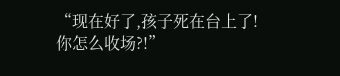“现在好了,孩子死在台上了!你怎么收场?!”